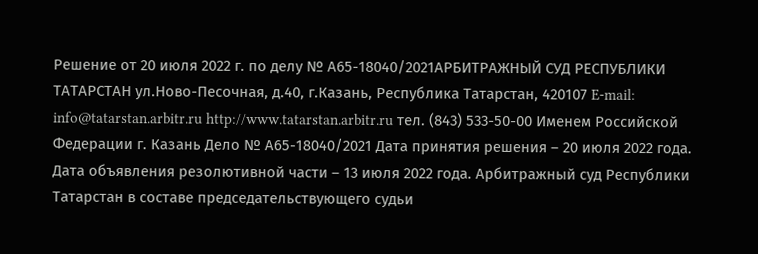Решение от 20 июля 2022 г. по делу № А65-18040/2021АРБИТРАЖНЫЙ СУД РЕСПУБЛИКИ ТАТАРСТАН ул.Ново-Песочная, д.40, г.Казань, Республика Татарстан, 420107 E-mail: info@tatarstan.arbitr.ru http://www.tatarstan.arbitr.ru тел. (843) 533-50-00 Именем Российской Федерации г. Казань Дело № А65-18040/2021 Дата принятия решения – 20 июля 2022 года. Дата объявления резолютивной части – 13 июля 2022 года. Арбитражный суд Республики Татарстан в составе председательствующего судьи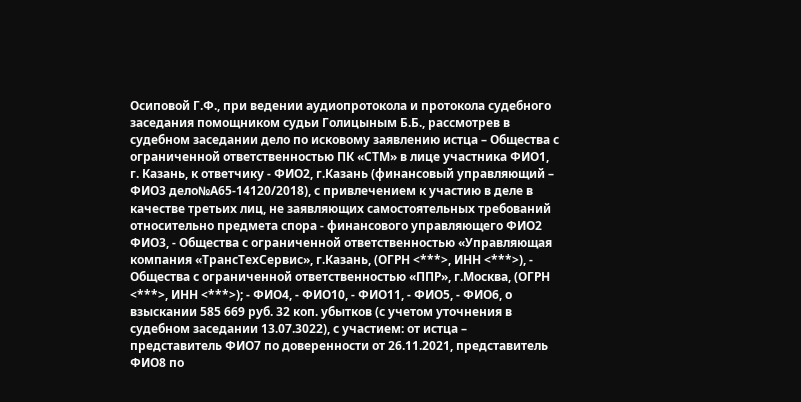Осиповой Г.Ф., при ведении аудиопротокола и протокола судебного заседания помощником судьи Голицыным Б.Б., рассмотрев в судебном заседании дело по исковому заявлению истца – Общества с ограниченной ответственностью ПК «СТМ» в лице участника ФИО1, г. Казань, к ответчику - ФИО2, г.Казань (финансовый управляющий – ФИО3 дело№А65-14120/2018), с привлечением к участию в деле в качестве третьих лиц, не заявляющих самостоятельных требований относительно предмета спора - финансового управляющего ФИО2 ФИО3, - Общества с ограниченной ответственностью «Управляющая компания «ТрансТехСервис», г.Казань, (ОГРН <***>, ИНН <***>), - Общества с ограниченной ответственностью «ППР», г.Москва, (ОГРН <***>, ИНН <***>); - ФИО4, - ФИО10, - ФИО11, - ФИО5, - ФИО6, о взыскании 585 669 руб. 32 коп. убытков (с учетом уточнения в судебном заседании 13.07.3022), с участием: от истца – представитель ФИО7 по доверенности от 26.11.2021, представитель ФИО8 по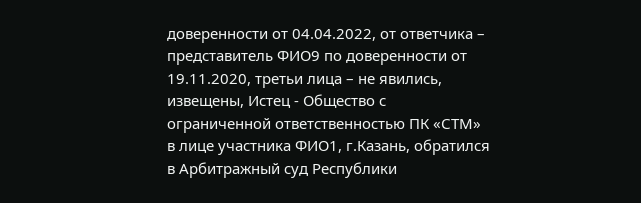доверенности от 04.04.2022, от ответчика – представитель ФИО9 по доверенности от 19.11.2020, третьи лица – не явились, извещены, Истец - Общество с ограниченной ответственностью ПК «СТМ» в лице участника ФИО1, г.Казань, обратился в Арбитражный суд Республики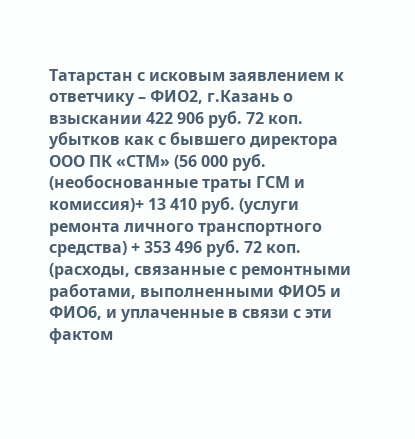Татарстан с исковым заявлением к ответчику – ФИО2, г.Казань о взыскании 422 906 руб. 72 коп. убытков как с бывшего директора ООО ПК «СТМ» (56 000 руб. (необоснованные траты ГСМ и комиссия)+ 13 410 руб. (услуги ремонта личного транспортного средства) + 353 496 руб. 72 коп. (расходы, связанные с ремонтными работами, выполненными ФИО5 и ФИО6, и уплаченные в связи с эти фактом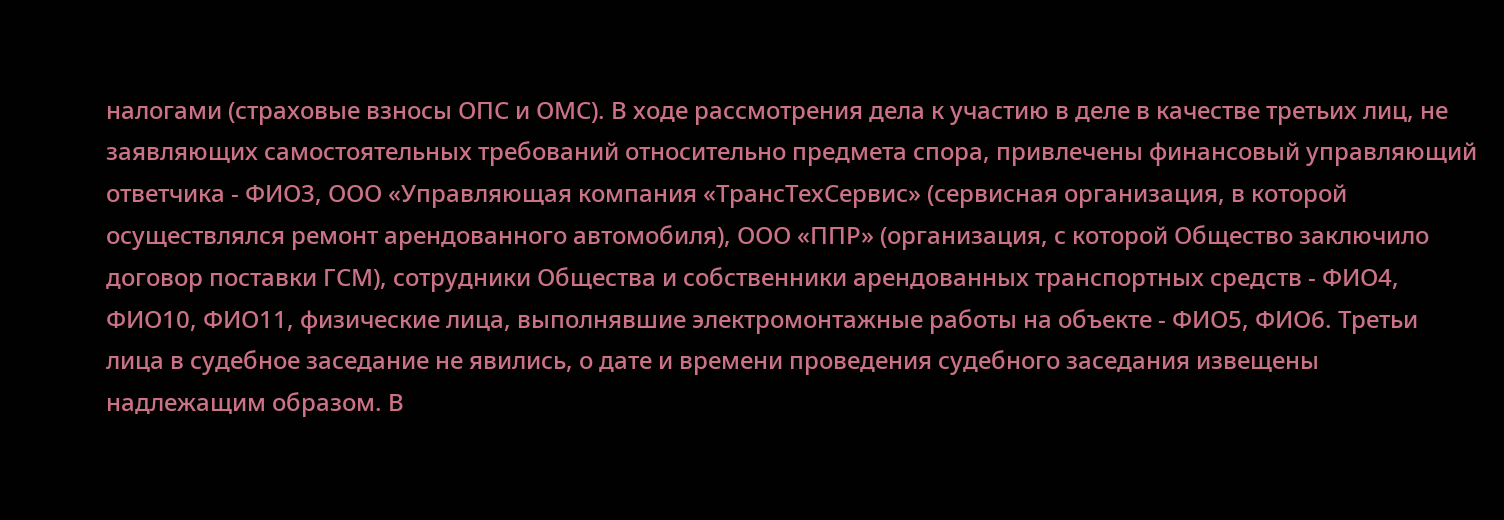налогами (страховые взносы ОПС и ОМС). В ходе рассмотрения дела к участию в деле в качестве третьих лиц, не заявляющих самостоятельных требований относительно предмета спора, привлечены финансовый управляющий ответчика - ФИО3, ООО «Управляющая компания «ТрансТехСервис» (сервисная организация, в которой осуществлялся ремонт арендованного автомобиля), ООО «ППР» (организация, с которой Общество заключило договор поставки ГСМ), сотрудники Общества и собственники арендованных транспортных средств - ФИО4, ФИО10, ФИО11, физические лица, выполнявшие электромонтажные работы на объекте - ФИО5, ФИО6. Третьи лица в судебное заседание не явились, о дате и времени проведения судебного заседания извещены надлежащим образом. В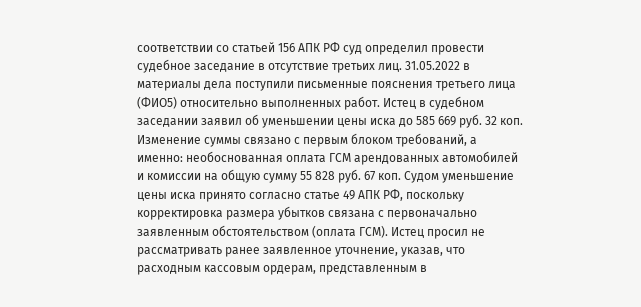соответствии со статьей 156 АПК РФ суд определил провести судебное заседание в отсутствие третьих лиц. 31.05.2022 в материалы дела поступили письменные пояснения третьего лица (ФИО5) относительно выполненных работ. Истец в судебном заседании заявил об уменьшении цены иска до 585 669 руб. 32 коп. Изменение суммы связано с первым блоком требований, а именно: необоснованная оплата ГСМ арендованных автомобилей и комиссии на общую сумму 55 828 руб. 67 коп. Судом уменьшение цены иска принято согласно статье 49 АПК РФ, поскольку корректировка размера убытков связана с первоначально заявленным обстоятельством (оплата ГСМ). Истец просил не рассматривать ранее заявленное уточнение, указав, что расходным кассовым ордерам, представленным в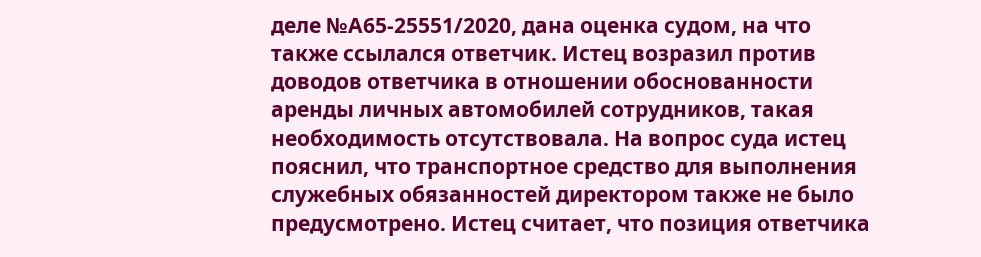деле №А65-25551/2020, дана оценка судом, на что также ссылался ответчик. Истец возразил против доводов ответчика в отношении обоснованности аренды личных автомобилей сотрудников, такая необходимость отсутствовала. На вопрос суда истец пояснил, что транспортное средство для выполнения служебных обязанностей директором также не было предусмотрено. Истец считает, что позиция ответчика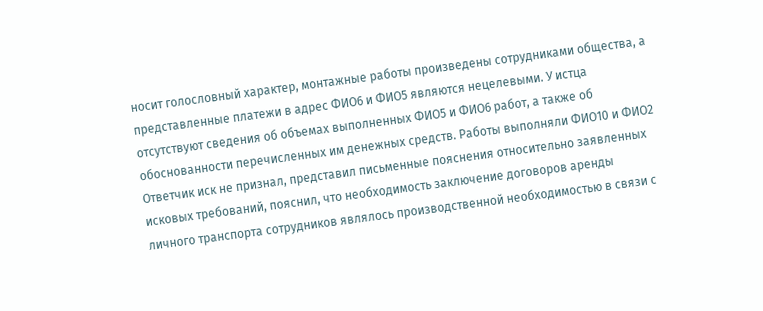носит голословный характер, монтажные работы произведены сотрудниками общества, а представленные платежи в адрес ФИО6 и ФИО5 являются нецелевыми. У истца отсутствуют сведения об объемах выполненных ФИО5 и ФИО6 работ, а также об обоснованности перечисленных им денежных средств. Работы выполняли ФИО10 и ФИО2 Ответчик иск не признал, представил письменные пояснения относительно заявленных исковых требований, пояснил, что необходимость заключение договоров аренды личного транспорта сотрудников являлось производственной необходимостью в связи с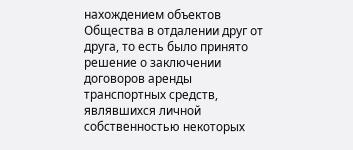нахождением объектов Общества в отдалении друг от друга, то есть было принято решение о заключении договоров аренды транспортных средств, являвшихся личной собственностью некоторых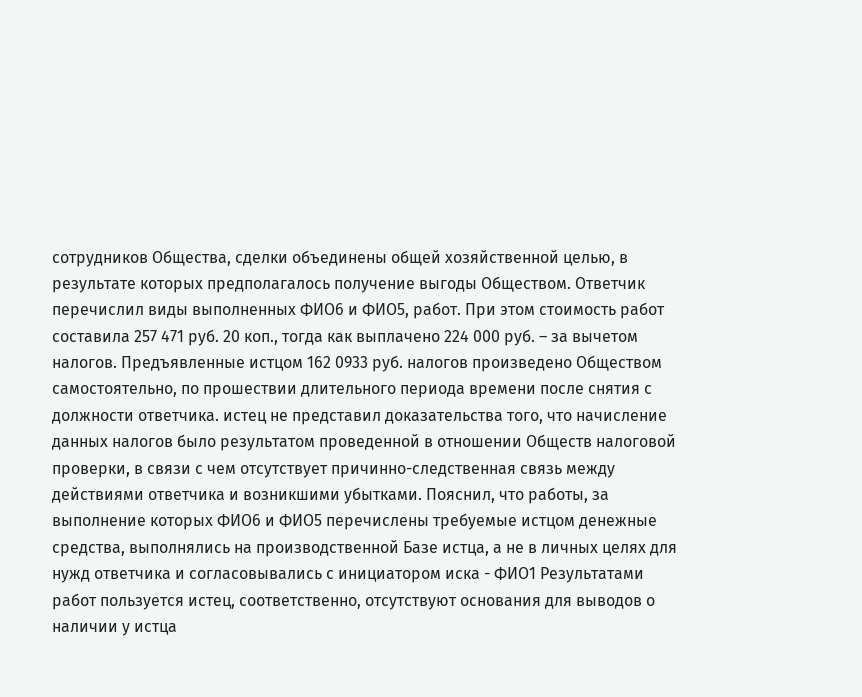сотрудников Общества, сделки объединены общей хозяйственной целью, в результате которых предполагалось получение выгоды Обществом. Ответчик перечислил виды выполненных ФИО6 и ФИО5, работ. При этом стоимость работ составила 257 471 руб. 20 коп., тогда как выплачено 224 000 руб. – за вычетом налогов. Предъявленные истцом 162 0933 руб. налогов произведено Обществом самостоятельно, по прошествии длительного периода времени после снятия с должности ответчика. истец не представил доказательства того, что начисление данных налогов было результатом проведенной в отношении Обществ налоговой проверки, в связи с чем отсутствует причинно-следственная связь между действиями ответчика и возникшими убытками. Пояснил, что работы, за выполнение которых ФИО6 и ФИО5 перечислены требуемые истцом денежные средства, выполнялись на производственной Базе истца, а не в личных целях для нужд ответчика и согласовывались с инициатором иска - ФИО1 Результатами работ пользуется истец, соответственно, отсутствуют основания для выводов о наличии у истца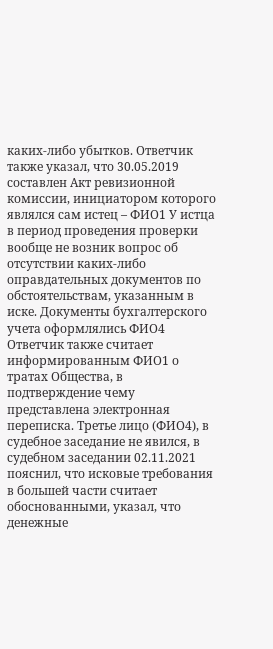каких-либо убытков. Ответчик также указал, что 30.05.2019 составлен Акт ревизионной комиссии, инициатором которого являлся сам истец – ФИО1 У истца в период проведения проверки вообще не возник вопрос об отсутствии каких-либо оправдательных документов по обстоятельствам, указанным в иске. Документы бухгалтерского учета оформлялись ФИО4 Ответчик также считает информированным ФИО1 о тратах Общества, в подтверждение чему представлена электронная переписка. Третье лицо (ФИО4), в судебное заседание не явился, в судебном заседании 02.11.2021 пояснил, что исковые требования в большей части считает обоснованными, указал, что денежные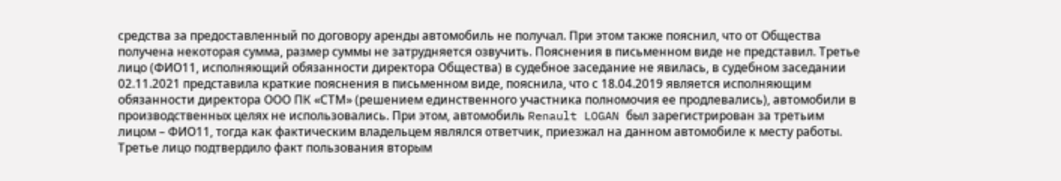средства за предоставленный по договору аренды автомобиль не получал. При этом также пояснил, что от Общества получена некоторая сумма, размер суммы не затрудняется озвучить. Пояснения в письменном виде не представил. Третье лицо (ФИО11, исполняющий обязанности директора Общества) в судебное заседание не явилась, в судебном заседании 02.11.2021 представила краткие пояснения в письменном виде, пояснила, что с 18.04.2019 является исполняющим обязанности директора ООО ПК «СТМ» (решением единственного участника полномочия ее продлевались), автомобили в производственных целях не использовались. При этом, автомобиль Renault LOGAN был зарегистрирован за третьим лицом – ФИО11, тогда как фактическим владельцем являлся ответчик, приезжал на данном автомобиле к месту работы. Третье лицо подтвердило факт пользования вторым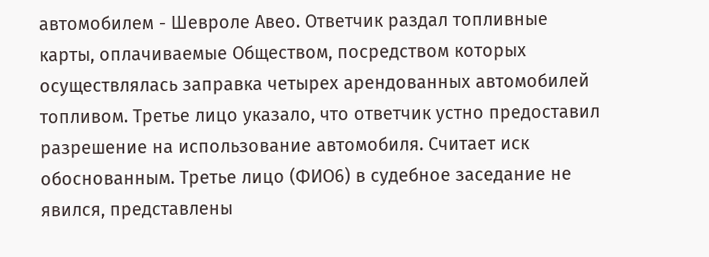автомобилем - Шевроле Авео. Ответчик раздал топливные карты, оплачиваемые Обществом, посредством которых осуществлялась заправка четырех арендованных автомобилей топливом. Третье лицо указало, что ответчик устно предоставил разрешение на использование автомобиля. Считает иск обоснованным. Третье лицо (ФИО6) в судебное заседание не явился, представлены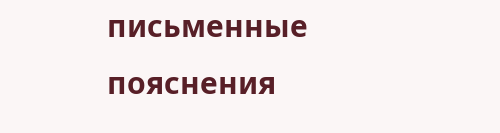письменные пояснения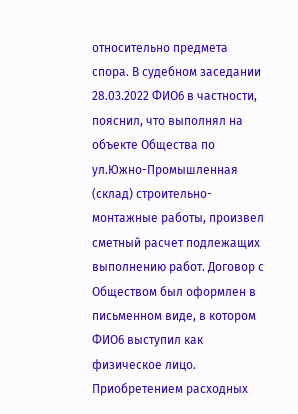относительно предмета спора. В судебном заседании 28.03.2022 ФИО6 в частности, пояснил, что выполнял на объекте Общества по ул.Южно-Промышленная (склад) строительно-монтажные работы, произвел сметный расчет подлежащих выполнению работ. Договор с Обществом был оформлен в письменном виде, в котором ФИО6 выступил как физическое лицо. Приобретением расходных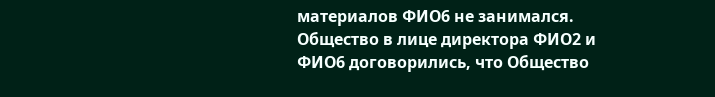материалов ФИО6 не занимался. Общество в лице директора ФИО2 и ФИО6 договорились, что Общество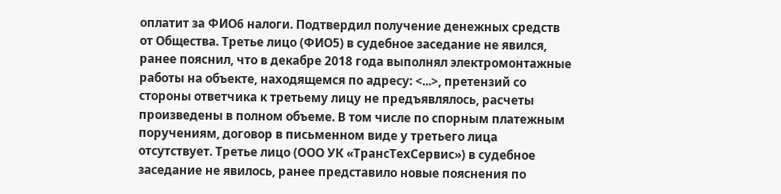оплатит за ФИО6 налоги. Подтвердил получение денежных средств от Общества. Третье лицо (ФИО5) в судебное заседание не явился, ранее пояснил, что в декабре 2018 года выполнял электромонтажные работы на объекте, находящемся по адресу: <...>, претензий со стороны ответчика к третьему лицу не предъявлялось, расчеты произведены в полном объеме. В том числе по спорным платежным поручениям, договор в письменном виде у третьего лица отсутствует. Третье лицо (ООО УК «ТрансТехСервис») в судебное заседание не явилось, ранее представило новые пояснения по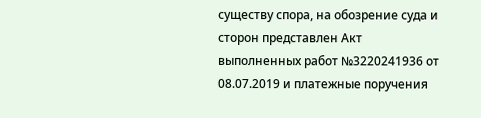существу спора, на обозрение суда и сторон представлен Акт выполненных работ №3220241936 от 08.07.2019 и платежные поручения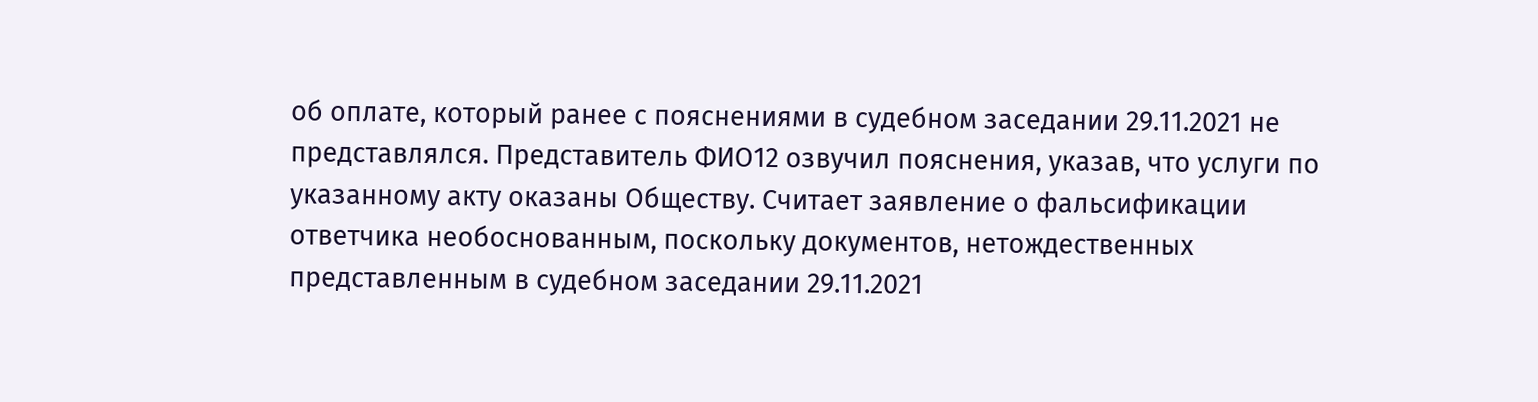об оплате, который ранее с пояснениями в судебном заседании 29.11.2021 не представлялся. Представитель ФИО12 озвучил пояснения, указав, что услуги по указанному акту оказаны Обществу. Считает заявление о фальсификации ответчика необоснованным, поскольку документов, нетождественных представленным в судебном заседании 29.11.2021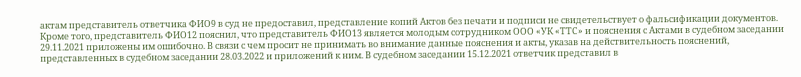актам представитель ответчика ФИО9 в суд не предоставил, представление копий Актов без печати и подписи не свидетельствует о фальсификации документов. Кроме того, представитель ФИО12 пояснил, что представитель ФИО13 является молодым сотрудником ООО «УК «ТТС» и пояснения с Актами в судебном заседании 29.11.2021 приложены им ошибочно. В связи с чем просит не принимать во внимание данные пояснения и акты, указав на действительность пояснений, представленных в судебном заседании 28.03.2022 и приложений к ним. В судебном заседании 15.12.2021 ответчик представил в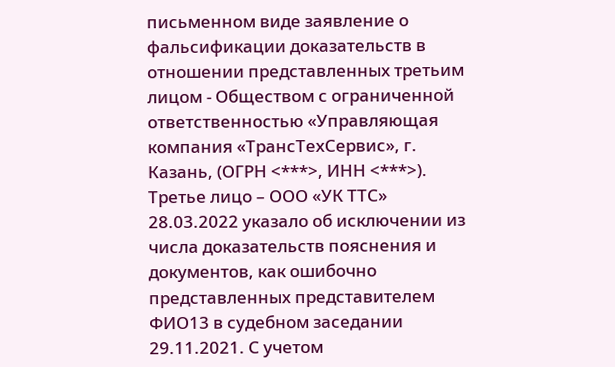письменном виде заявление о фальсификации доказательств в отношении представленных третьим лицом - Обществом с ограниченной ответственностью «Управляющая компания «ТрансТехСервис», г. Казань, (ОГРН <***>, ИНН <***>). Третье лицо – ООО «УК ТТС» 28.03.2022 указало об исключении из числа доказательств пояснения и документов, как ошибочно представленных представителем ФИО13 в судебном заседании 29.11.2021. С учетом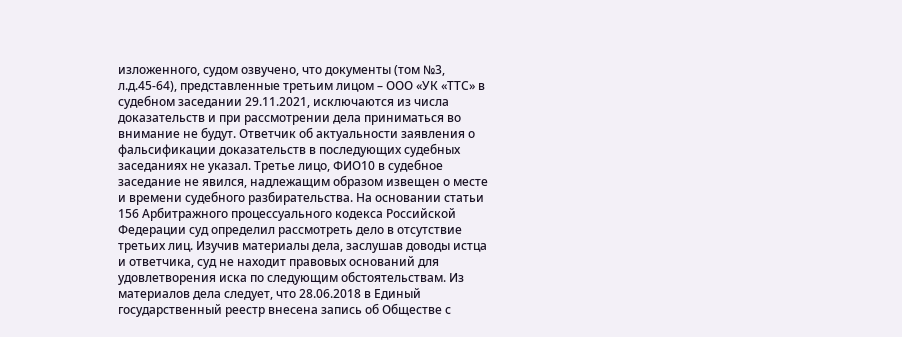изложенного, судом озвучено, что документы (том №3, л.д.45-64), представленные третьим лицом – ООО «УК «ТТС» в судебном заседании 29.11.2021, исключаются из числа доказательств и при рассмотрении дела приниматься во внимание не будут. Ответчик об актуальности заявления о фальсификации доказательств в последующих судебных заседаниях не указал. Третье лицо, ФИО10 в судебное заседание не явился, надлежащим образом извещен о месте и времени судебного разбирательства. На основании статьи 156 Арбитражного процессуального кодекса Российской Федерации суд определил рассмотреть дело в отсутствие третьих лиц. Изучив материалы дела, заслушав доводы истца и ответчика, суд не находит правовых оснований для удовлетворения иска по следующим обстоятельствам. Из материалов дела следует, что 28.06.2018 в Единый государственный реестр внесена запись об Обществе с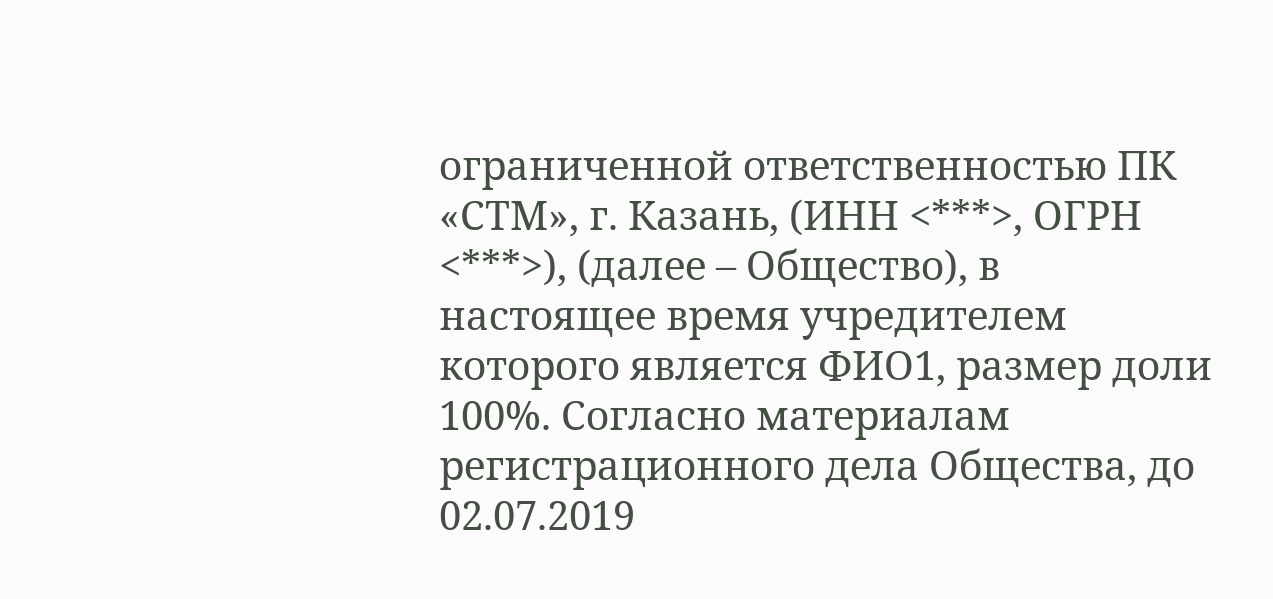ограниченной ответственностью ПК «СТМ», г. Казань, (ИНН <***>, ОГРН <***>), (далее – Общество), в настоящее время учредителем которого является ФИО1, размер доли 100%. Согласно материалам регистрационного дела Общества, до 02.07.2019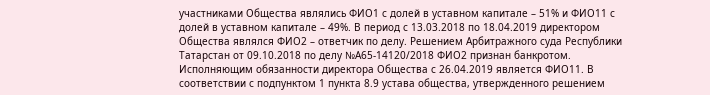участниками Общества являлись ФИО1 с долей в уставном капитале – 51% и ФИО11 с долей в уставном капитале – 49%. В период с 13.03.2018 по 18.04.2019 директором Общества являлся ФИО2 – ответчик по делу. Решением Арбитражного суда Республики Татарстан от 09.10.2018 по делу №А65-14120/2018 ФИО2 признан банкротом. Исполняющим обязанности директора Общества с 26.04.2019 является ФИО11. В соответствии с подпунктом 1 пункта 8.9 устава общества, утвержденного решением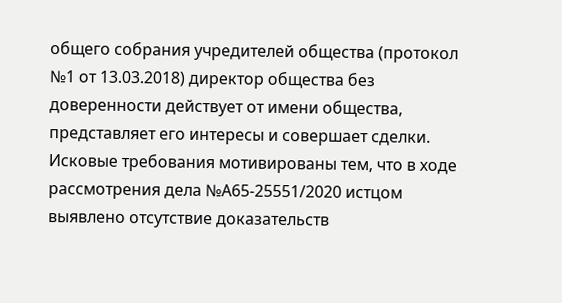общего собрания учредителей общества (протокол №1 от 13.03.2018) директор общества без доверенности действует от имени общества, представляет его интересы и совершает сделки. Исковые требования мотивированы тем, что в ходе рассмотрения дела №А65-25551/2020 истцом выявлено отсутствие доказательств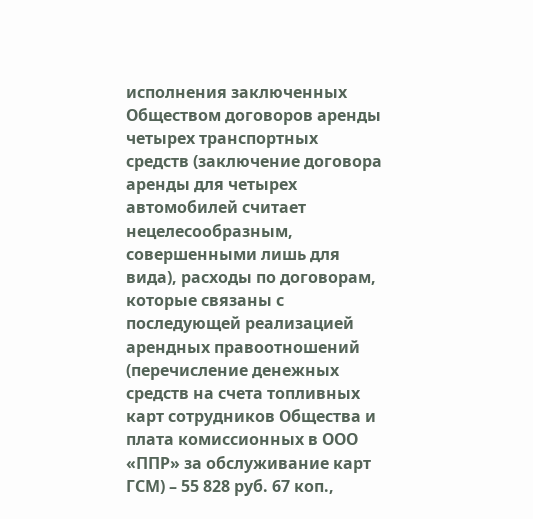исполнения заключенных Обществом договоров аренды четырех транспортных средств (заключение договора аренды для четырех автомобилей считает нецелесообразным, совершенными лишь для вида), расходы по договорам, которые связаны с последующей реализацией арендных правоотношений (перечисление денежных средств на счета топливных карт сотрудников Общества и плата комиссионных в ООО «ППР» за обслуживание карт ГСМ) – 55 828 руб. 67 коп.,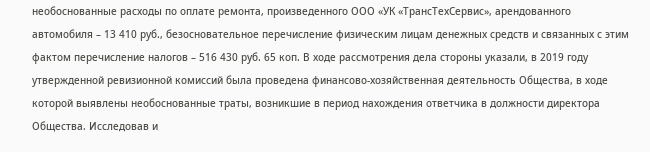необоснованные расходы по оплате ремонта, произведенного ООО «УК «ТрансТехСервис», арендованного автомобиля – 13 410 руб., безосновательное перечисление физическим лицам денежных средств и связанных с этим фактом перечисление налогов – 516 430 руб. 65 коп. В ходе рассмотрения дела стороны указали, в 2019 году утвержденной ревизионной комиссий была проведена финансово-хозяйственная деятельность Общества, в ходе которой выявлены необоснованные траты, возникшие в период нахождения ответчика в должности директора Общества. Исследовав и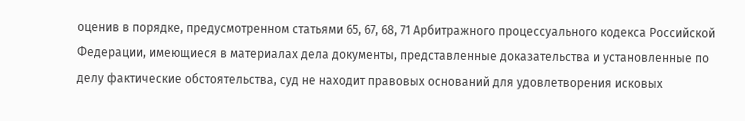оценив в порядке, предусмотренном статьями 65, 67, 68, 71 Арбитражного процессуального кодекса Российской Федерации, имеющиеся в материалах дела документы, представленные доказательства и установленные по делу фактические обстоятельства, суд не находит правовых оснований для удовлетворения исковых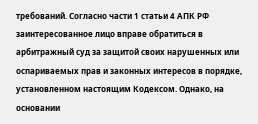требований. Согласно части 1 статьи 4 АПК РФ заинтересованное лицо вправе обратиться в арбитражный суд за защитой своих нарушенных или оспариваемых прав и законных интересов в порядке, установленном настоящим Кодексом. Однако, на основании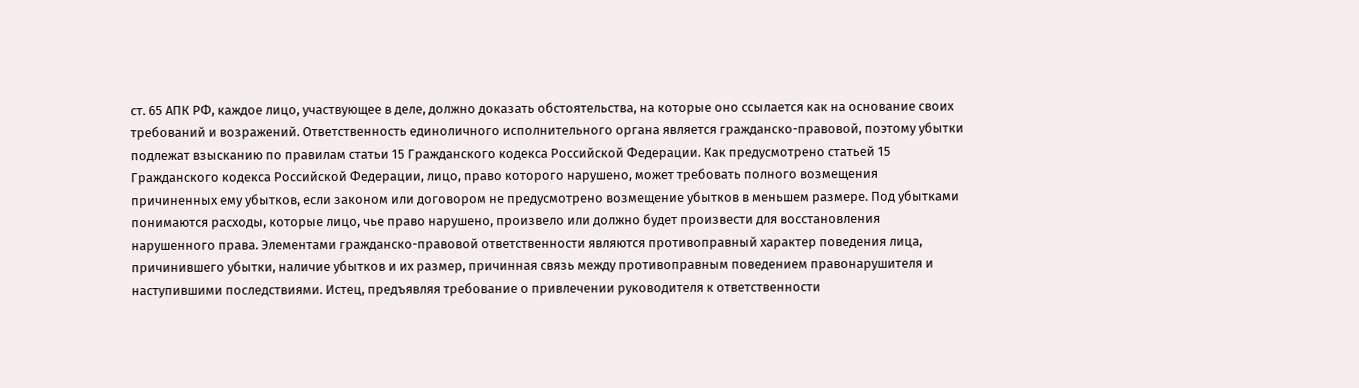ст. 65 АПК РФ, каждое лицо, участвующее в деле, должно доказать обстоятельства, на которые оно ссылается как на основание своих требований и возражений. Ответственность единоличного исполнительного органа является гражданско-правовой, поэтому убытки подлежат взысканию по правилам статьи 15 Гражданского кодекса Российской Федерации. Как предусмотрено статьей 15 Гражданского кодекса Российской Федерации, лицо, право которого нарушено, может требовать полного возмещения причиненных ему убытков, если законом или договором не предусмотрено возмещение убытков в меньшем размере. Под убытками понимаются расходы, которые лицо, чье право нарушено, произвело или должно будет произвести для восстановления нарушенного права. Элементами гражданско-правовой ответственности являются противоправный характер поведения лица, причинившего убытки, наличие убытков и их размер, причинная связь между противоправным поведением правонарушителя и наступившими последствиями. Истец, предъявляя требование о привлечении руководителя к ответственности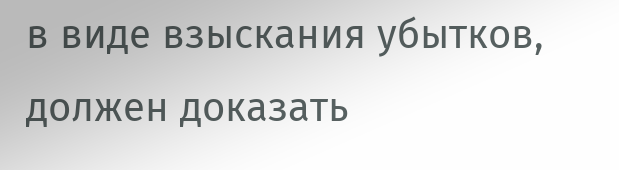в виде взыскания убытков, должен доказать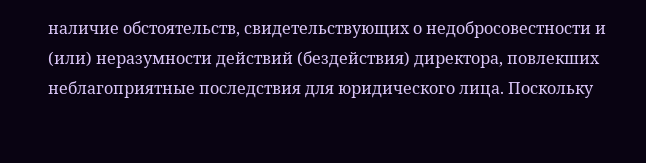наличие обстоятельств, свидетельствующих о недобросовестности и (или) неразумности действий (бездействия) директора, повлекших неблагоприятные последствия для юридического лица. Поскольку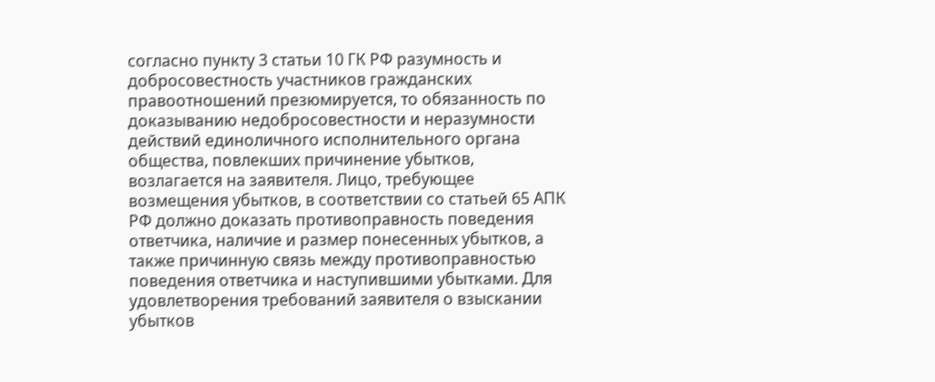согласно пункту 3 статьи 10 ГК РФ разумность и добросовестность участников гражданских правоотношений презюмируется, то обязанность по доказыванию недобросовестности и неразумности действий единоличного исполнительного органа общества, повлекших причинение убытков, возлагается на заявителя. Лицо, требующее возмещения убытков, в соответствии со статьей 65 АПК РФ должно доказать противоправность поведения ответчика, наличие и размер понесенных убытков, а также причинную связь между противоправностью поведения ответчика и наступившими убытками. Для удовлетворения требований заявителя о взыскании убытков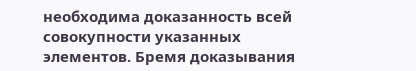необходима доказанность всей совокупности указанных элементов. Бремя доказывания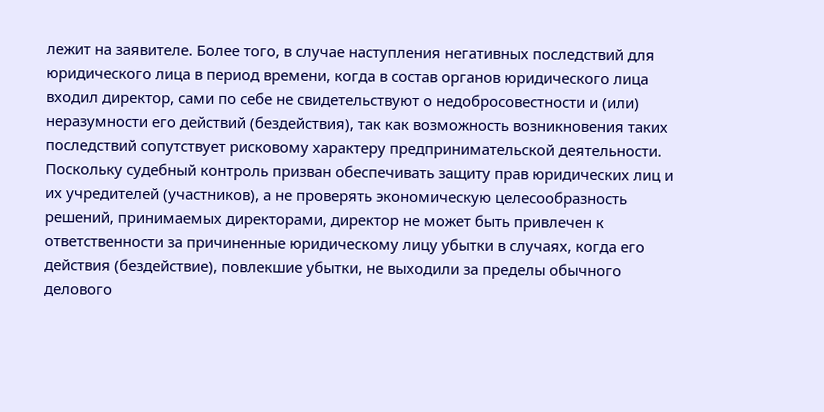лежит на заявителе. Более того, в случае наступления негативных последствий для юридического лица в период времени, когда в состав органов юридического лица входил директор, сами по себе не свидетельствуют о недобросовестности и (или) неразумности его действий (бездействия), так как возможность возникновения таких последствий сопутствует рисковому характеру предпринимательской деятельности. Поскольку судебный контроль призван обеспечивать защиту прав юридических лиц и их учредителей (участников), а не проверять экономическую целесообразность решений, принимаемых директорами, директор не может быть привлечен к ответственности за причиненные юридическому лицу убытки в случаях, когда его действия (бездействие), повлекшие убытки, не выходили за пределы обычного делового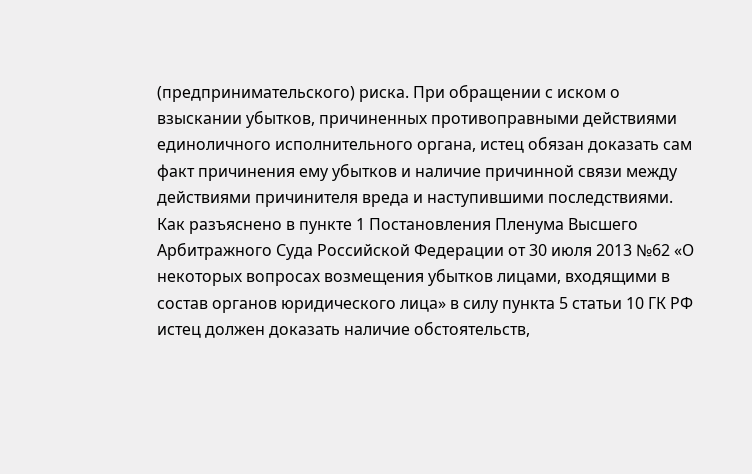(предпринимательского) риска. При обращении с иском о взыскании убытков, причиненных противоправными действиями единоличного исполнительного органа, истец обязан доказать сам факт причинения ему убытков и наличие причинной связи между действиями причинителя вреда и наступившими последствиями. Как разъяснено в пункте 1 Постановления Пленума Высшего Арбитражного Суда Российской Федерации от 30 июля 2013 №62 «О некоторых вопросах возмещения убытков лицами, входящими в состав органов юридического лица» в силу пункта 5 статьи 10 ГК РФ истец должен доказать наличие обстоятельств,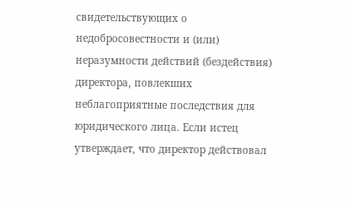свидетельствующих о недобросовестности и (или) неразумности действий (бездействия) директора, повлекших неблагоприятные последствия для юридического лица. Если истец утверждает, что директор действовал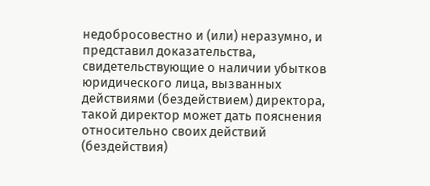недобросовестно и (или) неразумно, и представил доказательства, свидетельствующие о наличии убытков юридического лица, вызванных действиями (бездействием) директора, такой директор может дать пояснения относительно своих действий (бездействия)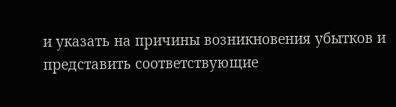и указать на причины возникновения убытков и представить соответствующие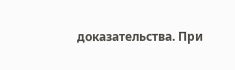доказательства. При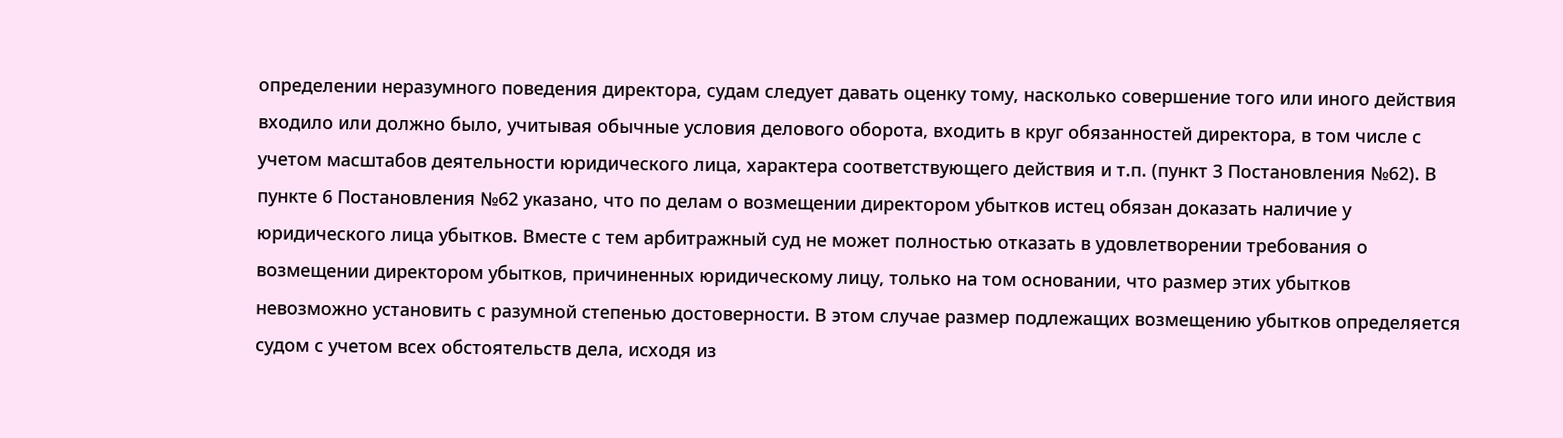определении неразумного поведения директора, судам следует давать оценку тому, насколько совершение того или иного действия входило или должно было, учитывая обычные условия делового оборота, входить в круг обязанностей директора, в том числе с учетом масштабов деятельности юридического лица, характера соответствующего действия и т.п. (пункт 3 Постановления №62). В пункте 6 Постановления №62 указано, что по делам о возмещении директором убытков истец обязан доказать наличие у юридического лица убытков. Вместе с тем арбитражный суд не может полностью отказать в удовлетворении требования о возмещении директором убытков, причиненных юридическому лицу, только на том основании, что размер этих убытков невозможно установить с разумной степенью достоверности. В этом случае размер подлежащих возмещению убытков определяется судом с учетом всех обстоятельств дела, исходя из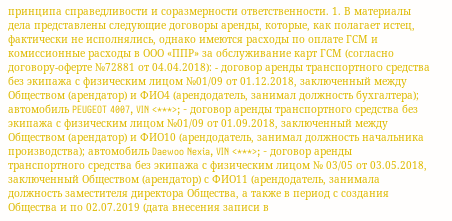принципа справедливости и соразмерности ответственности. 1. В материалы дела представлены следующие договоры аренды, которые, как полагает истец, фактически не исполнялись, однако имеются расходы по оплате ГСМ и комиссионные расходы в ООО «ППР» за обслуживание карт ГСМ (согласно договору-оферте №72881 от 04.04.2018): - договор аренды транспортного средства без экипажа с физическим лицом №01/09 от 01.12.2018, заключенный между Обществом (арендатор) и ФИО4 (арендодатель, занимал должность бухгалтера); автомобиль PEUGEOT 4007, VIN <***>; - договор аренды транспортного средства без экипажа с физическим лицом №01/09 от 01.09.2018, заключенный между Обществом (арендатор) и ФИО10 (арендодатель, занимал должность начальника производства); автомобиль Daewoo Nexia, VIN <***>; - договор аренды транспортного средства без экипажа с физическим лицом № 03/05 от 03.05.2018, заключенный Обществом (арендатор) с ФИО11 (арендодатель, занимала должность заместителя директора Общества, а также в период с создания Общества и по 02.07.2019 (дата внесения записи в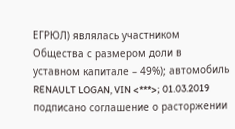ЕГРЮЛ) являлась участником Общества с размером доли в уставном капитале – 49%); автомобиль RENAULT LOGAN, VIN <***>; 01.03.2019 подписано соглашение о расторжении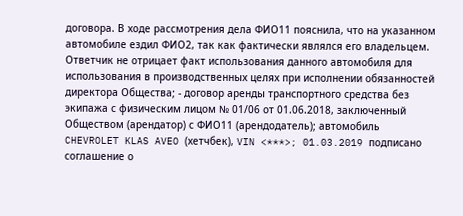договора. В ходе рассмотрения дела ФИО11 пояснила, что на указанном автомобиле ездил ФИО2, так как фактически являлся его владельцем. Ответчик не отрицает факт использования данного автомобиля для использования в производственных целях при исполнении обязанностей директора Общества; - договор аренды транспортного средства без экипажа с физическим лицом № 01/06 от 01.06.2018, заключенный Обществом (арендатор) с ФИО11 (арендодатель); автомобиль CHEVROLET KLAS AVEO (хетчбек), VIN <***>; 01.03.2019 подписано соглашение о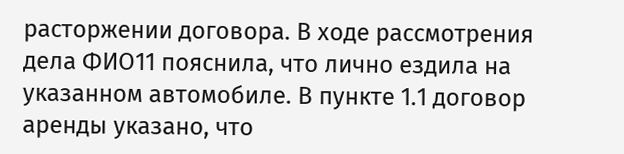расторжении договора. В ходе рассмотрения дела ФИО11 пояснила, что лично ездила на указанном автомобиле. В пункте 1.1 договор аренды указано, что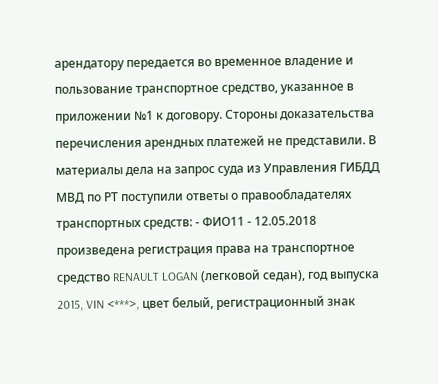арендатору передается во временное владение и пользование транспортное средство, указанное в приложении №1 к договору. Стороны доказательства перечисления арендных платежей не представили. В материалы дела на запрос суда из Управления ГИБДД МВД по РТ поступили ответы о правообладателях транспортных средств: - ФИО11 - 12.05.2018 произведена регистрация права на транспортное средство RENAULT LOGAN (легковой седан), год выпуска 2015, VIN <***>, цвет белый, регистрационный знак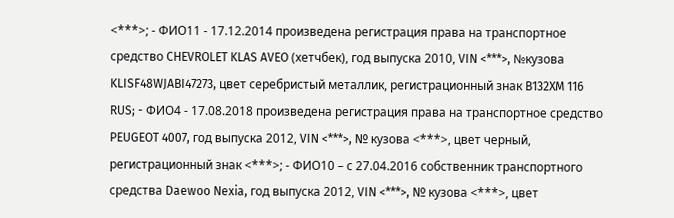<***>; - ФИО11 - 17.12.2014 произведена регистрация права на транспортное средство CHEVROLET KLAS AVEO (хетчбек), год выпуска 2010, VIN <***>, №кузова KLISF48WJABI47273, цвет серебристый металлик, регистрационный знак B132XM 116 RUS; - ФИО4 - 17.08.2018 произведена регистрация права на транспортное средство PEUGEOT 4007, год выпуска 2012, VIN <***>, № кузова <***>, цвет черный, регистрационный знак <***>; - ФИО10 – с 27.04.2016 собственник транспортного средства Daewoo Nexia, год выпуска 2012, VIN <***>, № кузова <***>, цвет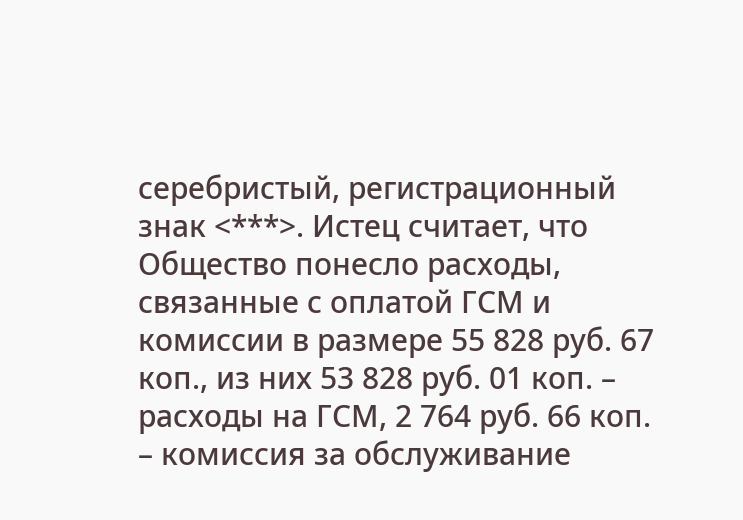серебристый, регистрационный знак <***>. Истец считает, что Общество понесло расходы, связанные с оплатой ГСМ и комиссии в размере 55 828 руб. 67 коп., из них 53 828 руб. 01 коп. – расходы на ГСМ, 2 764 руб. 66 коп. – комиссия за обслуживание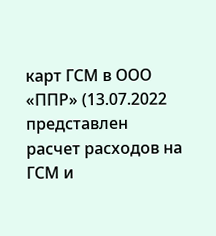карт ГСМ в ООО «ППР» (13.07.2022 представлен расчет расходов на ГСМ и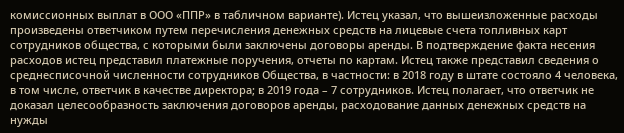комиссионных выплат в ООО «ППР» в табличном варианте). Истец указал, что вышеизложенные расходы произведены ответчиком путем перечисления денежных средств на лицевые счета топливных карт сотрудников общества, с которыми были заключены договоры аренды. В подтверждение факта несения расходов истец представил платежные поручения, отчеты по картам. Истец также представил сведения о среднесписочной численности сотрудников Общества, в частности: в 2018 году в штате состояло 4 человека, в том числе, ответчик в качестве директора; в 2019 года – 7 сотрудников. Истец полагает, что ответчик не доказал целесообразность заключения договоров аренды, расходование данных денежных средств на нужды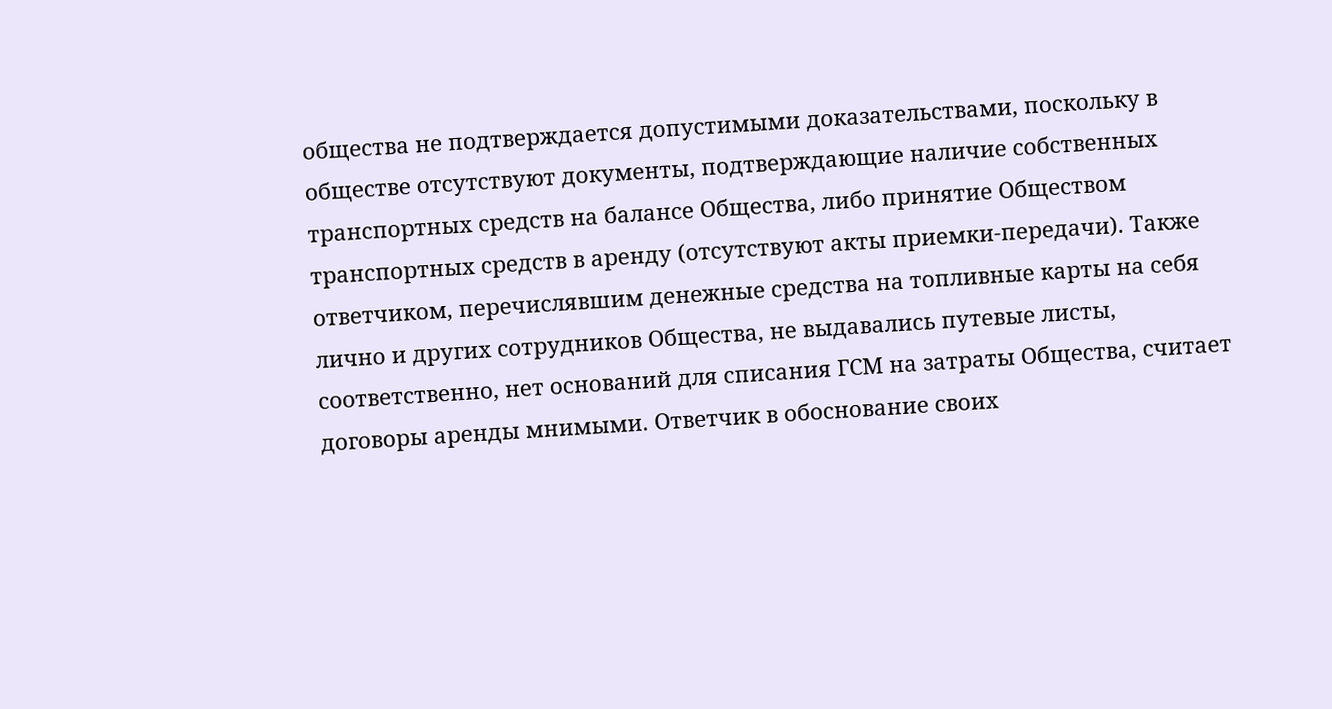общества не подтверждается допустимыми доказательствами, поскольку в обществе отсутствуют документы, подтверждающие наличие собственных транспортных средств на балансе Общества, либо принятие Обществом транспортных средств в аренду (отсутствуют акты приемки-передачи). Также ответчиком, перечислявшим денежные средства на топливные карты на себя лично и других сотрудников Общества, не выдавались путевые листы, соответственно, нет оснований для списания ГСМ на затраты Общества, считает договоры аренды мнимыми. Ответчик в обоснование своих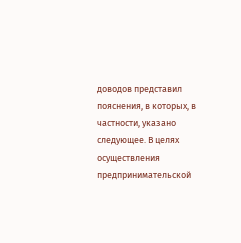доводов представил пояснения, в которых, в частности, указано следующее. В целях осуществления предпринимательской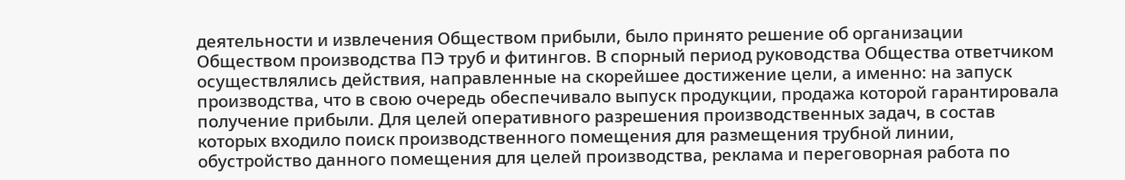деятельности и извлечения Обществом прибыли, было принято решение об организации Обществом производства ПЭ труб и фитингов. В спорный период руководства Общества ответчиком осуществлялись действия, направленные на скорейшее достижение цели, а именно: на запуск производства, что в свою очередь обеспечивало выпуск продукции, продажа которой гарантировала получение прибыли. Для целей оперативного разрешения производственных задач, в состав которых входило поиск производственного помещения для размещения трубной линии, обустройство данного помещения для целей производства, реклама и переговорная работа по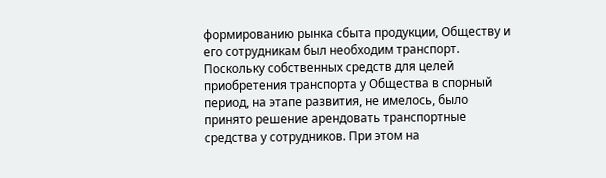формированию рынка сбыта продукции, Обществу и его сотрудникам был необходим транспорт. Поскольку собственных средств для целей приобретения транспорта у Общества в спорный период, на этапе развития, не имелось, было принято решение арендовать транспортные средства у сотрудников. При этом на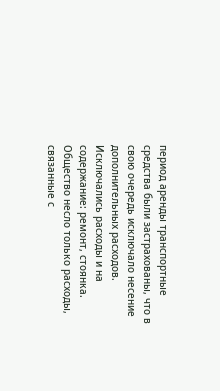период аренды транспортные средства были застрахованы, что в свою очередь исключало несение дополнительных расходов. Исключались расходы и на содержание: ремонт, стоянка. Общество несло только расходы, связанные с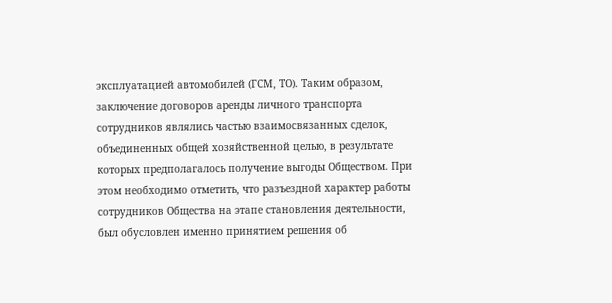эксплуатацией автомобилей (ГСМ, ТО). Таким образом, заключение договоров аренды личного транспорта сотрудников являлись частью взаимосвязанных сделок, объединенных общей хозяйственной целью, в результате которых предполагалось получение выгоды Обществом. При этом необходимо отметить, что разъездной характер работы сотрудников Общества на этапе становления деятельности, был обусловлен именно принятием решения об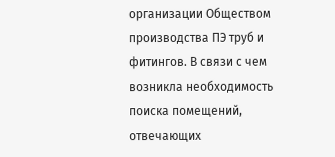организации Обществом производства ПЭ труб и фитингов. В связи с чем возникла необходимость поиска помещений, отвечающих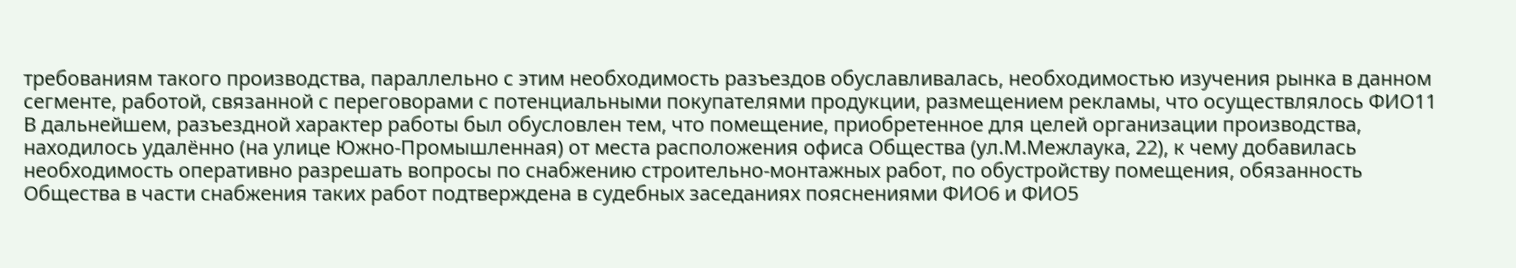требованиям такого производства, параллельно с этим необходимость разъездов обуславливалась, необходимостью изучения рынка в данном сегменте, работой, связанной с переговорами с потенциальными покупателями продукции, размещением рекламы, что осуществлялось ФИО11 В дальнейшем, разъездной характер работы был обусловлен тем, что помещение, приобретенное для целей организации производства, находилось удалённо (на улице Южно-Промышленная) от места расположения офиса Общества (ул.М.Межлаука, 22), к чему добавилась необходимость оперативно разрешать вопросы по снабжению строительно-монтажных работ, по обустройству помещения, обязанность Общества в части снабжения таких работ подтверждена в судебных заседаниях пояснениями ФИО6 и ФИО5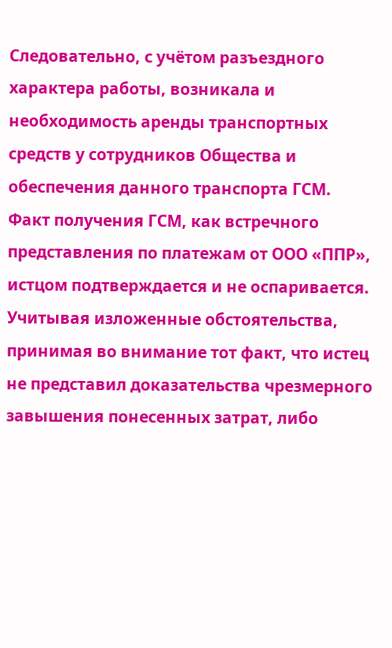Следовательно, с учётом разъездного характера работы, возникала и необходимость аренды транспортных средств у сотрудников Общества и обеспечения данного транспорта ГСМ. Факт получения ГСМ, как встречного представления по платежам от ООО «ППР», истцом подтверждается и не оспаривается. Учитывая изложенные обстоятельства, принимая во внимание тот факт, что истец не представил доказательства чрезмерного завышения понесенных затрат, либо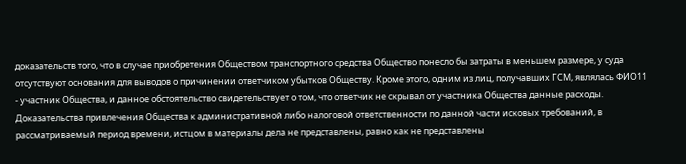доказательств того, что в случае приобретения Обществом транспортного средства Общество понесло бы затраты в меньшем размере, у суда отсутствуют основания для выводов о причинении ответчиком убытков Обществу. Кроме этого, одним из лиц, получавших ГСМ, являлась ФИО11 - участник Общества, и данное обстоятельство свидетельствует о том, что ответчик не скрывал от участника Общества данные расходы. Доказательства привлечения Общества к административной либо налоговой ответственности по данной части исковых требований, в рассматриваемый период времени, истцом в материалы дела не представлены, равно как не представлены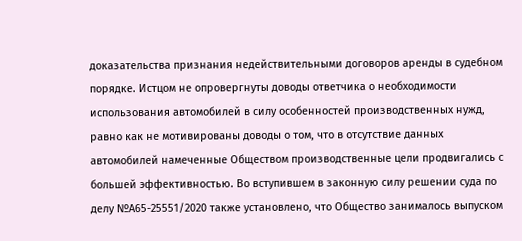доказательства признания недействительными договоров аренды в судебном порядке. Истцом не опровергнуты доводы ответчика о необходимости использования автомобилей в силу особенностей производственных нужд, равно как не мотивированы доводы о том, что в отсутствие данных автомобилей намеченные Обществом производственные цели продвигались с большей эффективностью. Во вступившем в законную силу решении суда по делу №А65-25551/2020 также установлено, что Общество занималось выпуском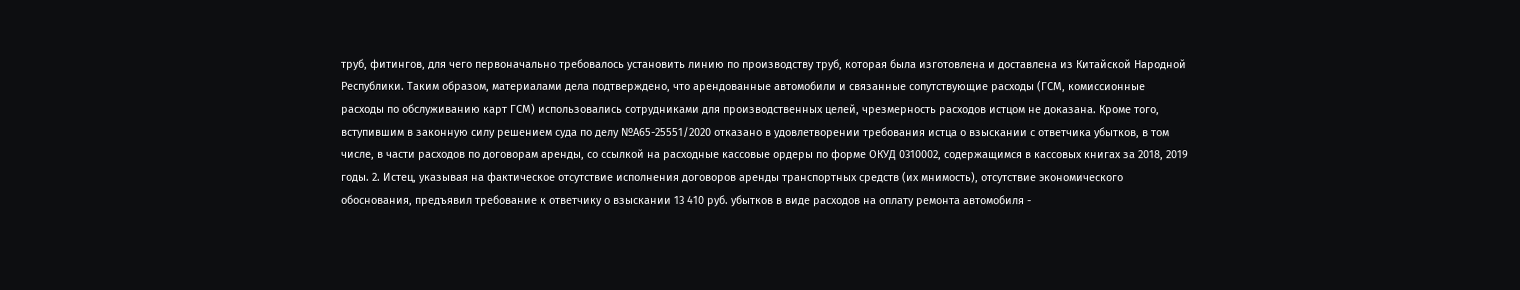труб, фитингов, для чего первоначально требовалось установить линию по производству труб, которая была изготовлена и доставлена из Китайской Народной Республики. Таким образом, материалами дела подтверждено, что арендованные автомобили и связанные сопутствующие расходы (ГСМ, комиссионные расходы по обслуживанию карт ГСМ) использовались сотрудниками для производственных целей, чрезмерность расходов истцом не доказана. Кроме того, вступившим в законную силу решением суда по делу №А65-25551/2020 отказано в удовлетворении требования истца о взыскании с ответчика убытков, в том числе, в части расходов по договорам аренды, со ссылкой на расходные кассовые ордеры по форме ОКУД 0310002, содержащимся в кассовых книгах за 2018, 2019 годы. 2. Истец, указывая на фактическое отсутствие исполнения договоров аренды транспортных средств (их мнимость), отсутствие экономического обоснования, предъявил требование к ответчику о взыскании 13 410 руб. убытков в виде расходов на оплату ремонта автомобиля -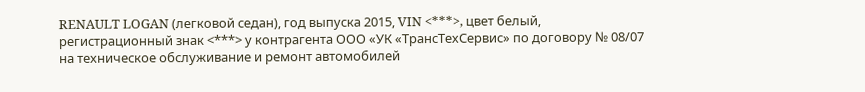RENAULT LOGAN (легковой седан), год выпуска 2015, VIN <***>, цвет белый, регистрационный знак <***> у контрагента ООО «УК «ТрансТехСервис» по договору № 08/07 на техническое обслуживание и ремонт автомобилей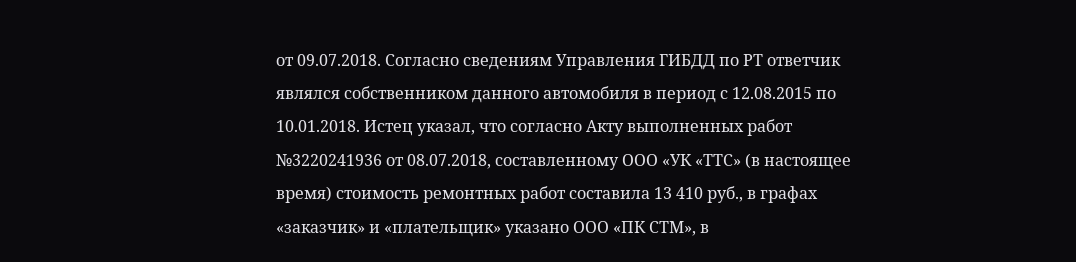от 09.07.2018. Согласно сведениям Управления ГИБДД по РТ ответчик являлся собственником данного автомобиля в период с 12.08.2015 по 10.01.2018. Истец указал, что согласно Акту выполненных работ №3220241936 от 08.07.2018, составленному ООО «УК «ТТС» (в настоящее время) стоимость ремонтных работ составила 13 410 руб., в графах «заказчик» и «плательщик» указано ООО «ПК СТМ», в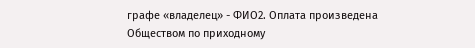графе «владелец» - ФИО2. Оплата произведена Обществом по приходному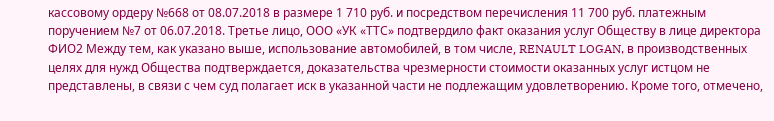кассовому ордеру №668 от 08.07.2018 в размере 1 710 руб. и посредством перечисления 11 700 руб. платежным поручением №7 от 06.07.2018. Третье лицо, ООО «УК «ТТС» подтвердило факт оказания услуг Обществу в лице директора ФИО2 Между тем, как указано выше, использование автомобилей, в том числе, RENAULT LOGAN, в производственных целях для нужд Общества подтверждается, доказательства чрезмерности стоимости оказанных услуг истцом не представлены, в связи с чем суд полагает иск в указанной части не подлежащим удовлетворению. Кроме того, отмечено,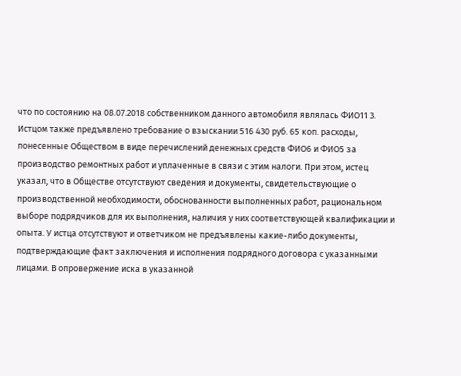что по состоянию на 08.07.2018 собственником данного автомобиля являлась ФИО11 3. Истцом также предъявлено требование о взыскании 516 430 руб. 65 коп. расходы, понесенные Обществом в виде перечислений денежных средств ФИО6 и ФИО5 за производство ремонтных работ и уплаченные в связи с этим налоги. При этом, истец указал, что в Обществе отсутствуют сведения и документы, свидетельствующие о производственной необходимости, обоснованности выполненных работ, рациональном выборе подрядчиков для их выполнения, наличия у них соответствующей квалификации и опыта. У истца отсутствуют и ответчиком не предъявлены какие-либо документы, подтверждающие факт заключения и исполнения подрядного договора с указанными лицами. В опровержение иска в указанной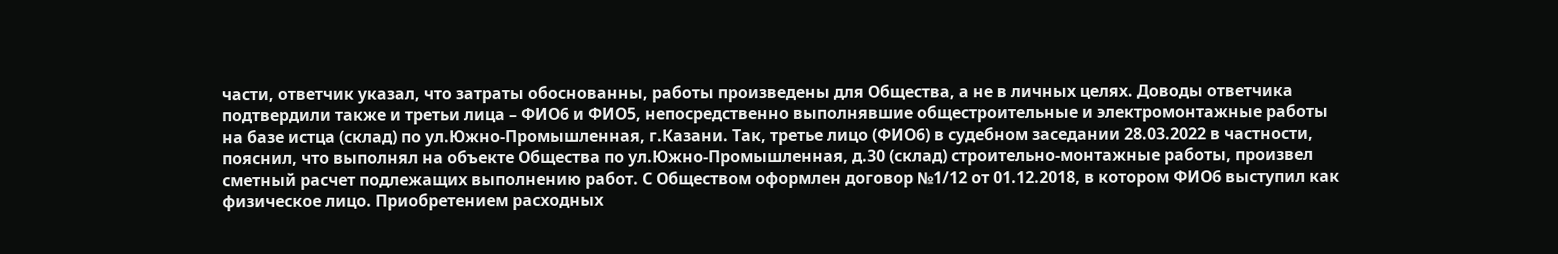части, ответчик указал, что затраты обоснованны, работы произведены для Общества, а не в личных целях. Доводы ответчика подтвердили также и третьи лица – ФИО6 и ФИО5, непосредственно выполнявшие общестроительные и электромонтажные работы на базе истца (склад) по ул.Южно-Промышленная, г.Казани. Так, третье лицо (ФИО6) в судебном заседании 28.03.2022 в частности, пояснил, что выполнял на объекте Общества по ул.Южно-Промышленная, д.30 (склад) строительно-монтажные работы, произвел сметный расчет подлежащих выполнению работ. С Обществом оформлен договор №1/12 от 01.12.2018, в котором ФИО6 выступил как физическое лицо. Приобретением расходных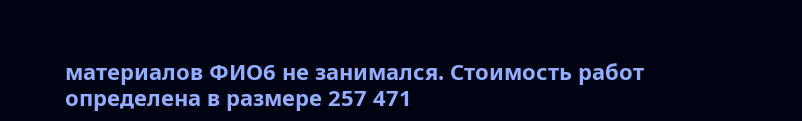материалов ФИО6 не занимался. Стоимость работ определена в размере 257 471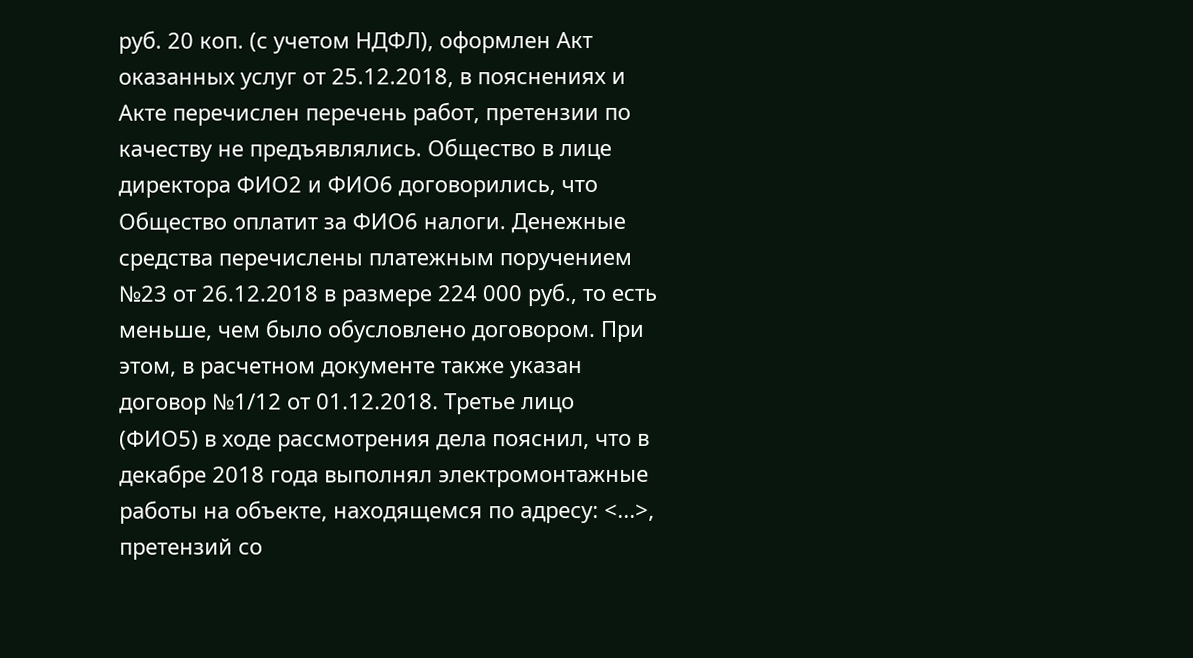руб. 20 коп. (с учетом НДФЛ), оформлен Акт оказанных услуг от 25.12.2018, в пояснениях и Акте перечислен перечень работ, претензии по качеству не предъявлялись. Общество в лице директора ФИО2 и ФИО6 договорились, что Общество оплатит за ФИО6 налоги. Денежные средства перечислены платежным поручением №23 от 26.12.2018 в размере 224 000 руб., то есть меньше, чем было обусловлено договором. При этом, в расчетном документе также указан договор №1/12 от 01.12.2018. Третье лицо (ФИО5) в ходе рассмотрения дела пояснил, что в декабре 2018 года выполнял электромонтажные работы на объекте, находящемся по адресу: <...>, претензий со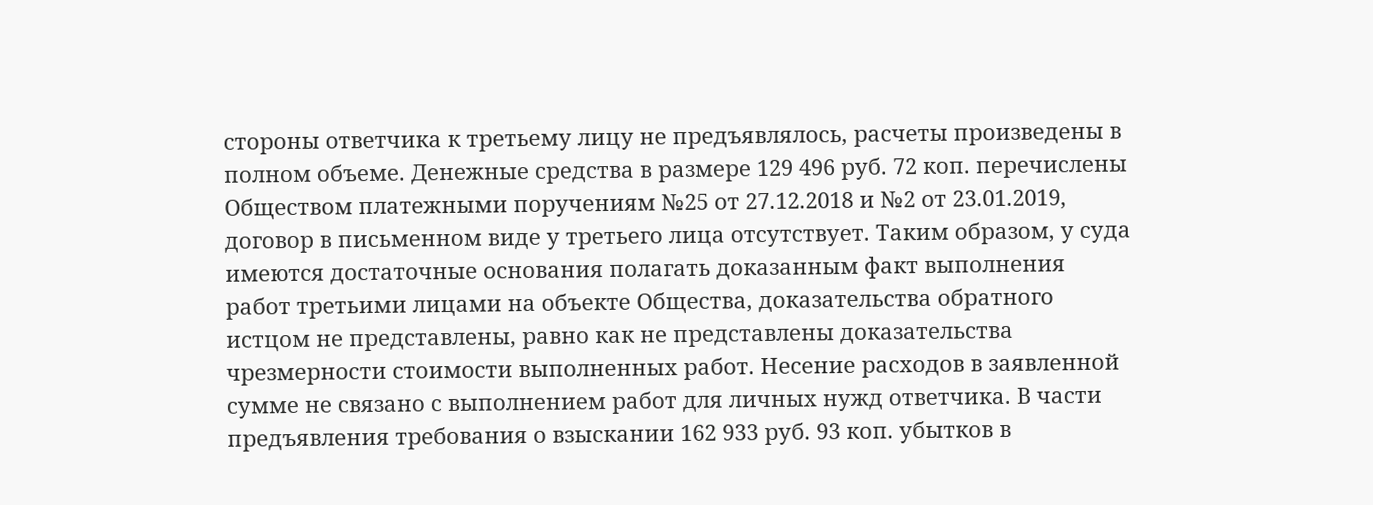стороны ответчика к третьему лицу не предъявлялось, расчеты произведены в полном объеме. Денежные средства в размере 129 496 руб. 72 коп. перечислены Обществом платежными поручениям №25 от 27.12.2018 и №2 от 23.01.2019, договор в письменном виде у третьего лица отсутствует. Таким образом, у суда имеются достаточные основания полагать доказанным факт выполнения работ третьими лицами на объекте Общества, доказательства обратного истцом не представлены, равно как не представлены доказательства чрезмерности стоимости выполненных работ. Несение расходов в заявленной сумме не связано с выполнением работ для личных нужд ответчика. В части предъявления требования о взыскании 162 933 руб. 93 коп. убытков в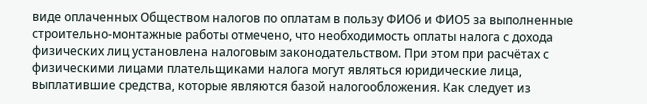виде оплаченных Обществом налогов по оплатам в пользу ФИО6 и ФИО5 за выполненные строительно-монтажные работы отмечено, что необходимость оплаты налога с дохода физических лиц установлена налоговым законодательством. При этом при расчётах с физическими лицами плательщиками налога могут являться юридические лица, выплатившие средства, которые являются базой налогообложения. Как следует из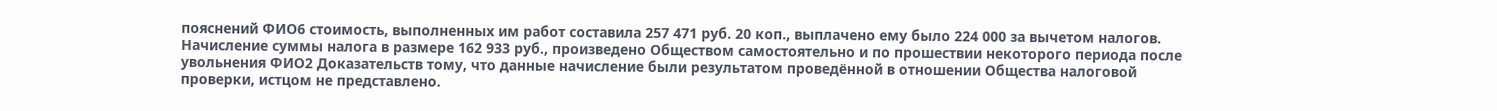пояснений ФИО6 стоимость, выполненных им работ составила 257 471 руб. 20 коп., выплачено ему было 224 000 за вычетом налогов. Начисление суммы налога в размере 162 933 руб., произведено Обществом самостоятельно и по прошествии некоторого периода после увольнения ФИО2 Доказательств тому, что данные начисление были результатом проведённой в отношении Общества налоговой проверки, истцом не представлено.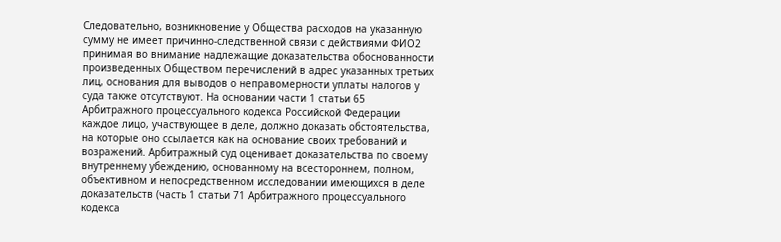Следовательно, возникновение у Общества расходов на указанную сумму не имеет причинно-следственной связи с действиями ФИО2 принимая во внимание надлежащие доказательства обоснованности произведенных Обществом перечислений в адрес указанных третьих лиц, основания для выводов о неправомерности уплаты налогов у суда также отсутствуют. На основании части 1 статьи 65 Арбитражного процессуального кодекса Российской Федерации каждое лицо, участвующее в деле, должно доказать обстоятельства, на которые оно ссылается как на основание своих требований и возражений. Арбитражный суд оценивает доказательства по своему внутреннему убеждению, основанному на всестороннем, полном, объективном и непосредственном исследовании имеющихся в деле доказательств (часть 1 статьи 71 Арбитражного процессуального кодекса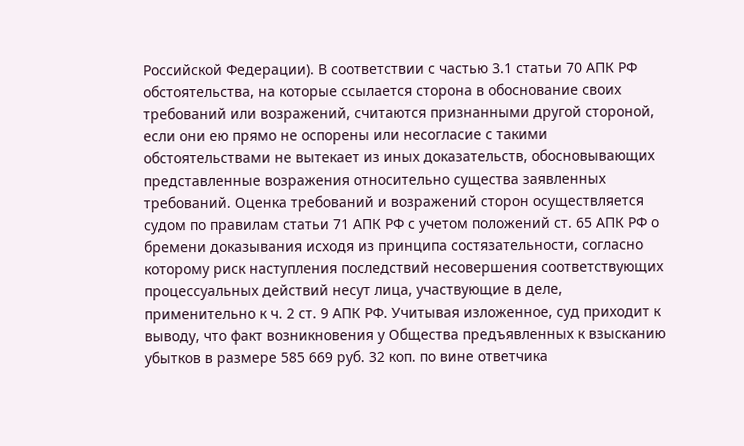Российской Федерации). В соответствии с частью 3.1 статьи 70 АПК РФ обстоятельства, на которые ссылается сторона в обоснование своих требований или возражений, считаются признанными другой стороной, если они ею прямо не оспорены или несогласие с такими обстоятельствами не вытекает из иных доказательств, обосновывающих представленные возражения относительно существа заявленных требований. Оценка требований и возражений сторон осуществляется судом по правилам статьи 71 АПК РФ с учетом положений ст. 65 АПК РФ о бремени доказывания исходя из принципа состязательности, согласно которому риск наступления последствий несовершения соответствующих процессуальных действий несут лица, участвующие в деле, применительно к ч. 2 ст. 9 АПК РФ. Учитывая изложенное, суд приходит к выводу, что факт возникновения у Общества предъявленных к взысканию убытков в размере 585 669 руб. 32 коп. по вине ответчика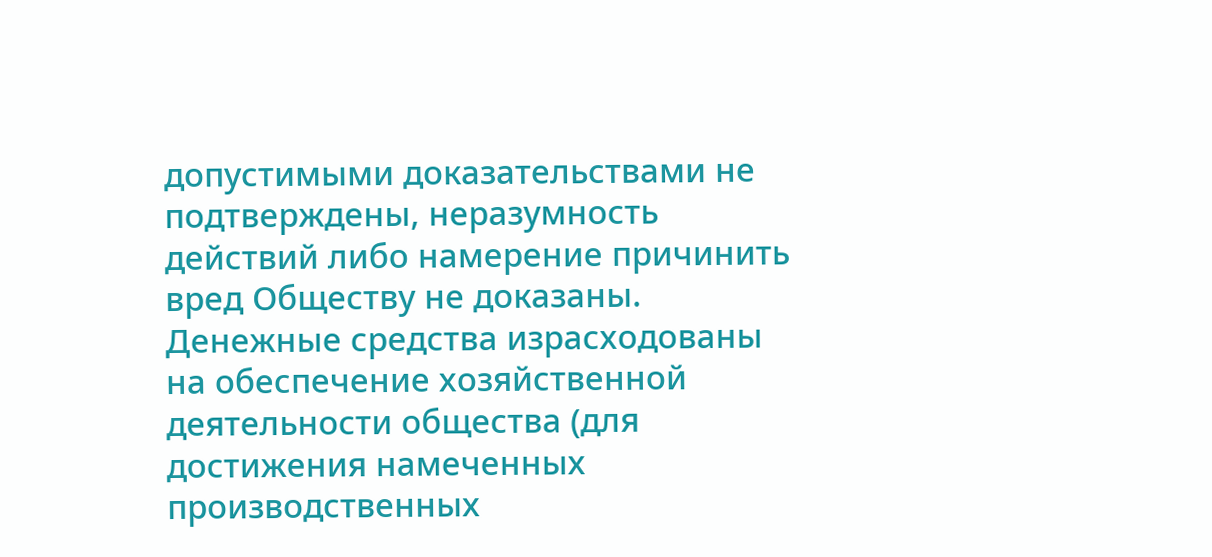допустимыми доказательствами не подтверждены, неразумность действий либо намерение причинить вред Обществу не доказаны. Денежные средства израсходованы на обеспечение хозяйственной деятельности общества (для достижения намеченных производственных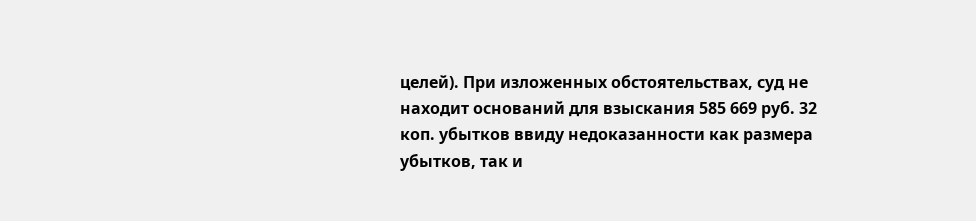целей). При изложенных обстоятельствах, суд не находит оснований для взыскания 585 669 руб. 32 коп. убытков ввиду недоказанности как размера убытков, так и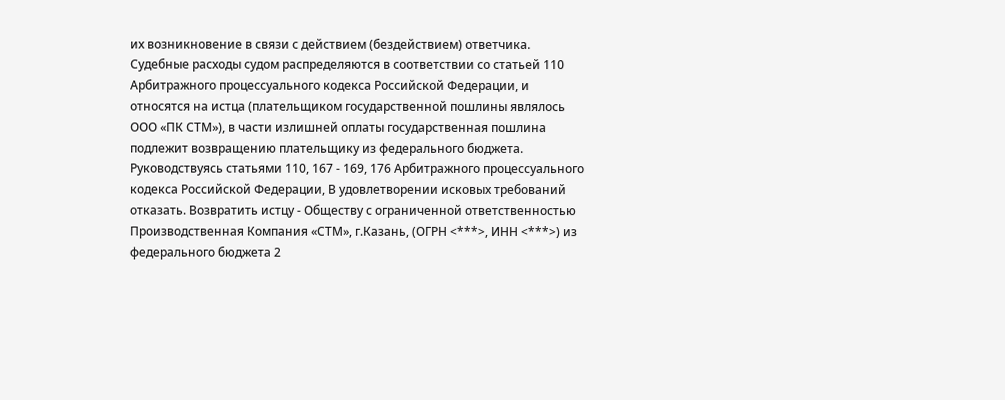их возникновение в связи с действием (бездействием) ответчика. Судебные расходы судом распределяются в соответствии со статьей 110 Арбитражного процессуального кодекса Российской Федерации, и относятся на истца (плательщиком государственной пошлины являлось ООО «ПК СТМ»), в части излишней оплаты государственная пошлина подлежит возвращению плательщику из федерального бюджета. Руководствуясь статьями 110, 167 - 169, 176 Арбитражного процессуального кодекса Российской Федерации, В удовлетворении исковых требований отказать. Возвратить истцу - Обществу с ограниченной ответственностью Производственная Компания «СТМ», г.Казань, (ОГРН <***>, ИНН <***>) из федерального бюджета 2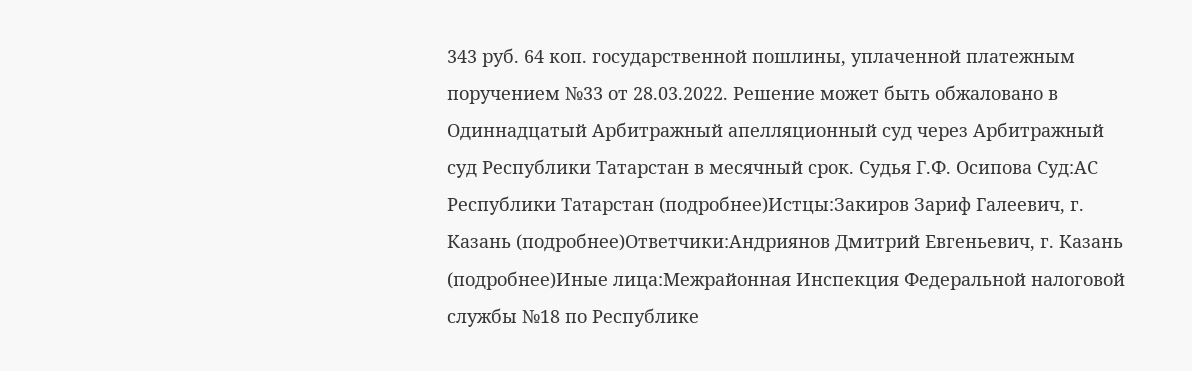343 руб. 64 коп. государственной пошлины, уплаченной платежным поручением №33 от 28.03.2022. Решение может быть обжаловано в Одиннадцатый Арбитражный апелляционный суд через Арбитражный суд Республики Татарстан в месячный срок. Судья Г.Ф. Осипова Суд:АС Республики Татарстан (подробнее)Истцы:Закиров Зариф Галеевич, г. Казань (подробнее)Ответчики:Андриянов Дмитрий Евгеньевич, г. Казань (подробнее)Иные лица:Межрайонная Инспекция Федеральной налоговой службы №18 по Республике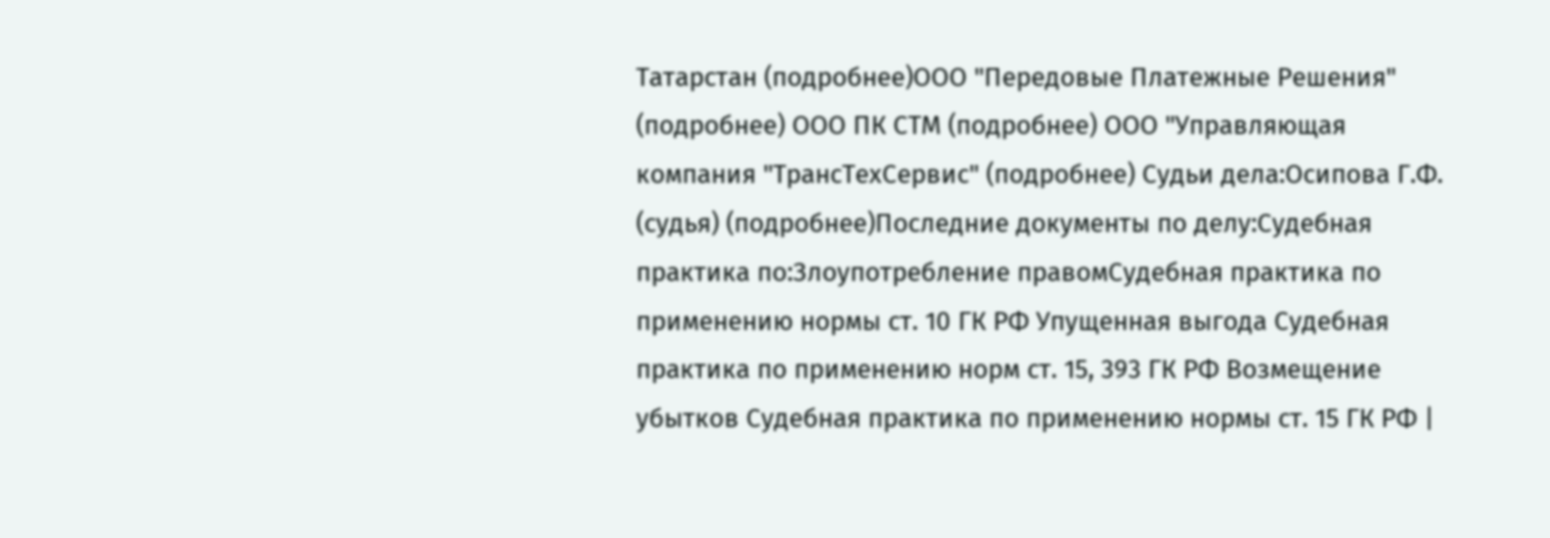Татарстан (подробнее)ООО "Передовые Платежные Решения" (подробнее) ООО ПК СТМ (подробнее) ООО "Управляющая компания "ТрансТехСервис" (подробнее) Судьи дела:Осипова Г.Ф. (судья) (подробнее)Последние документы по делу:Судебная практика по:Злоупотребление правомСудебная практика по применению нормы ст. 10 ГК РФ Упущенная выгода Судебная практика по применению норм ст. 15, 393 ГК РФ Возмещение убытков Судебная практика по применению нормы ст. 15 ГК РФ |